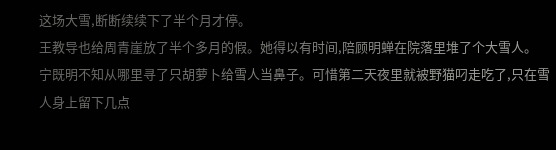这场大雪,断断续续下了半个月才停。
王教导也给周青崖放了半个多月的假。她得以有时间,陪顾明蝉在院落里堆了个大雪人。
宁既明不知从哪里寻了只胡萝卜给雪人当鼻子。可惜第二天夜里就被野猫叼走吃了,只在雪人身上留下几点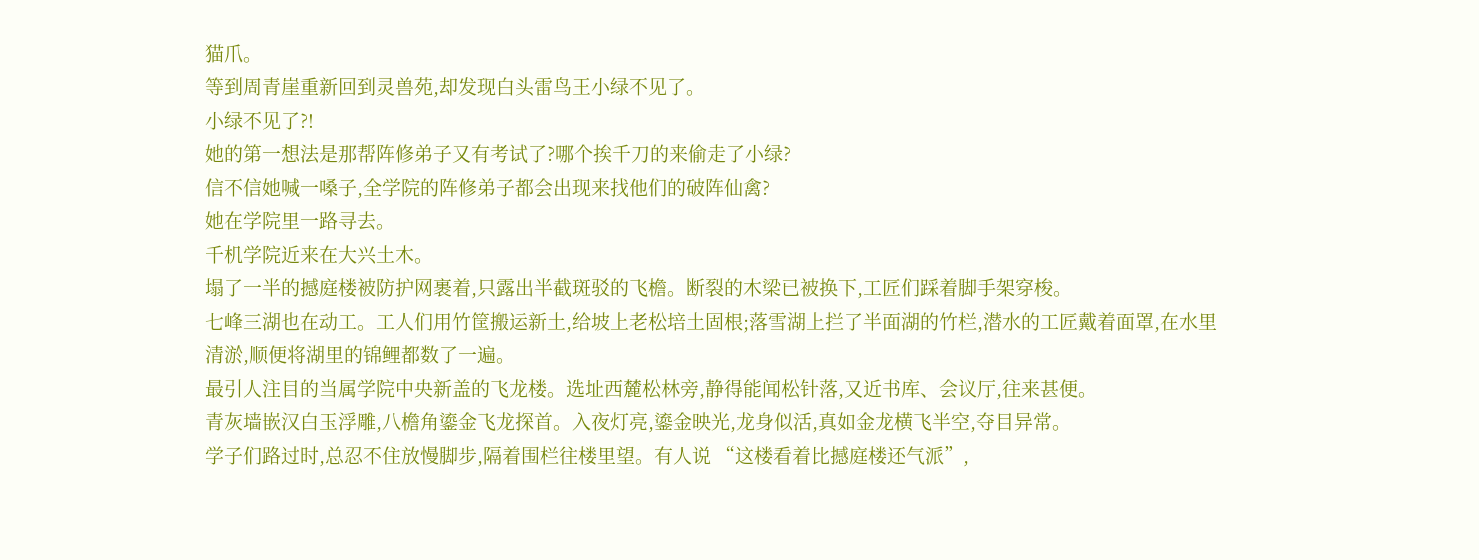猫爪。
等到周青崖重新回到灵兽苑,却发现白头雷鸟王小绿不见了。
小绿不见了?!
她的第一想法是那帮阵修弟子又有考试了?哪个挨千刀的来偷走了小绿?
信不信她喊一嗓子,全学院的阵修弟子都会出现来找他们的破阵仙禽?
她在学院里一路寻去。
千机学院近来在大兴土木。
塌了一半的撼庭楼被防护网裹着,只露出半截斑驳的飞檐。断裂的木梁已被换下,工匠们踩着脚手架穿梭。
七峰三湖也在动工。工人们用竹筐搬运新土,给坡上老松培土固根;落雪湖上拦了半面湖的竹栏,潜水的工匠戴着面罩,在水里清淤,顺便将湖里的锦鲤都数了一遍。
最引人注目的当属学院中央新盖的飞龙楼。选址西麓松林旁,静得能闻松针落,又近书库、会议厅,往来甚便。
青灰墙嵌汉白玉浮雕,八檐角鎏金飞龙探首。入夜灯亮,鎏金映光,龙身似活,真如金龙横飞半空,夺目异常。
学子们路过时,总忍不住放慢脚步,隔着围栏往楼里望。有人说 “这楼看着比撼庭楼还气派”,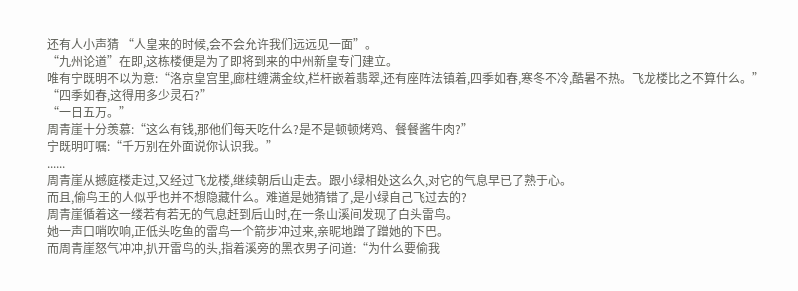还有人小声猜 “人皇来的时候,会不会允许我们远远见一面”。
“九州论道”在即,这栋楼便是为了即将到来的中州新皇专门建立。
唯有宁既明不以为意:“洛京皇宫里,廊柱缠满金纹,栏杆嵌着翡翠,还有座阵法镇着,四季如春,寒冬不冷,酷暑不热。飞龙楼比之不算什么。”
“四季如春,这得用多少灵石?”
“一日五万。”
周青崖十分羡慕:“这么有钱,那他们每天吃什么?是不是顿顿烤鸡、餐餐酱牛肉?”
宁既明叮嘱:“千万别在外面说你认识我。”
......
周青崖从撼庭楼走过,又经过飞龙楼,继续朝后山走去。跟小绿相处这么久,对它的气息早已了熟于心。
而且,偷鸟王的人似乎也并不想隐藏什么。难道是她猜错了,是小绿自己飞过去的?
周青崖循着这一缕若有若无的气息赶到后山时,在一条山溪间发现了白头雷鸟。
她一声口哨吹响,正低头吃鱼的雷鸟一个箭步冲过来,亲昵地蹭了蹭她的下巴。
而周青崖怒气冲冲,扒开雷鸟的头,指着溪旁的黑衣男子问道:“为什么要偷我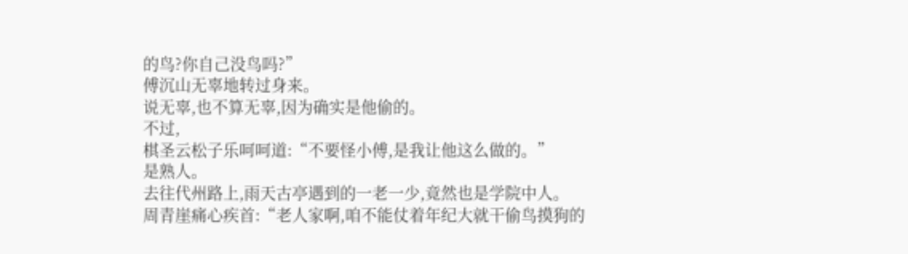的鸟?你自己没鸟吗?”
傅沉山无辜地转过身来。
说无辜,也不算无辜,因为确实是他偷的。
不过,
棋圣云松子乐呵呵道:“不要怪小傅,是我让他这么做的。”
是熟人。
去往代州路上,雨天古亭遇到的一老一少,竟然也是学院中人。
周青崖痛心疾首:“老人家啊,咱不能仗着年纪大就干偷鸟摸狗的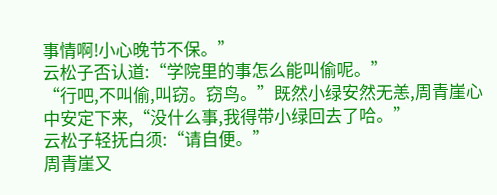事情啊!小心晚节不保。”
云松子否认道:“学院里的事怎么能叫偷呢。”
“行吧,不叫偷,叫窃。窃鸟。”既然小绿安然无恙,周青崖心中安定下来,“没什么事,我得带小绿回去了哈。”
云松子轻抚白须:“请自便。”
周青崖又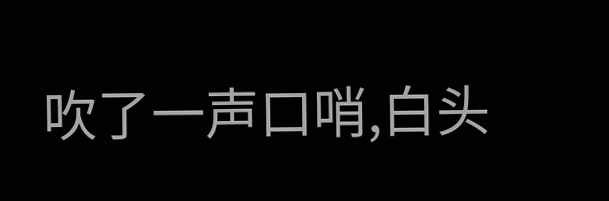吹了一声口哨,白头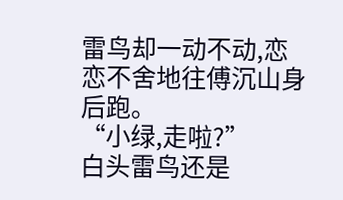雷鸟却一动不动,恋恋不舍地往傅沉山身后跑。
“小绿,走啦?”
白头雷鸟还是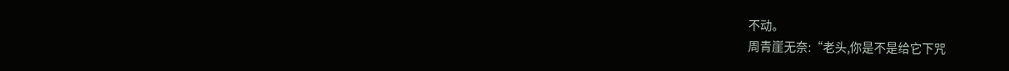不动。
周青崖无奈:“老头,你是不是给它下咒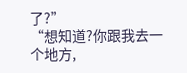了?”
“想知道?你跟我去一个地方,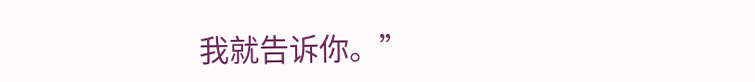我就告诉你。”